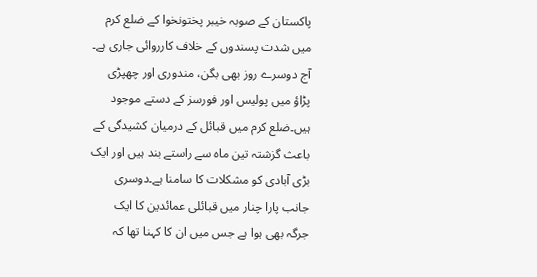پاکستان کے صوبہ خیبر پختونخوا کے ضلع کرم میں شدت پسندوں کے خلاف کارروائی جاری ہے۔ آج دوسرے روز بھی بگن، مندوری اور چھپڑی پڑاؤ میں پولیس اور فورسز کے دستے موجود ہیں۔ضلع کرم میں قبائل کے درمیان کشیدگی کے باعث گزشتہ تین ماہ سے راستے بند ہیں اور ایک بڑی آبادی کو مشکلات کا سامنا ہے۔دوسری جانب پارا چنار میں قبائلی عمائدین کا ایک جرگہ بھی ہوا ہے جس میں ان کا کہنا تھا کہ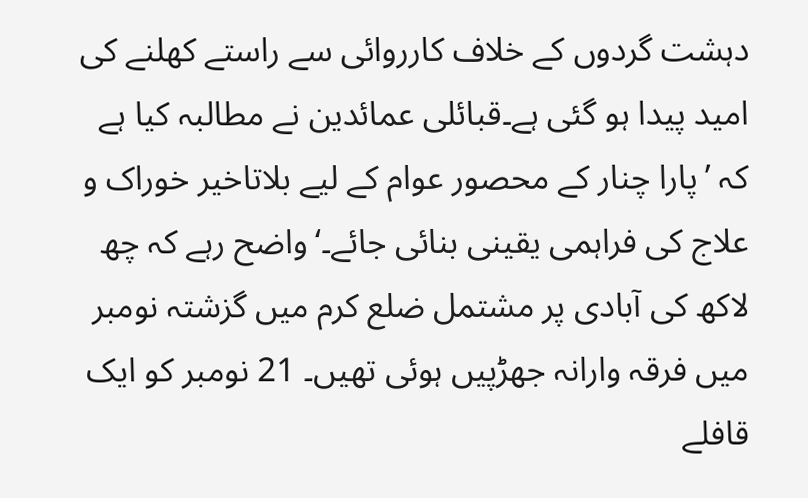دہشت گردوں کے خلاف کارروائی سے راستے کھلنے کی امید پیدا ہو گئی ہے۔قبائلی عمائدین نے مطالبہ کیا ہے کہ ’پارا چنار کے محصور عوام کے لیے بلاتاخیر خوراک و علاج کی فراہمی یقینی بنائی جائے۔‘واضح رہے کہ چھ لاکھ کی آبادی پر مشتمل ضلع کرم میں گزشتہ نومبر میں فرقہ وارانہ جھڑپیں ہوئی تھیں۔ 21 نومبر کو ایک قافلے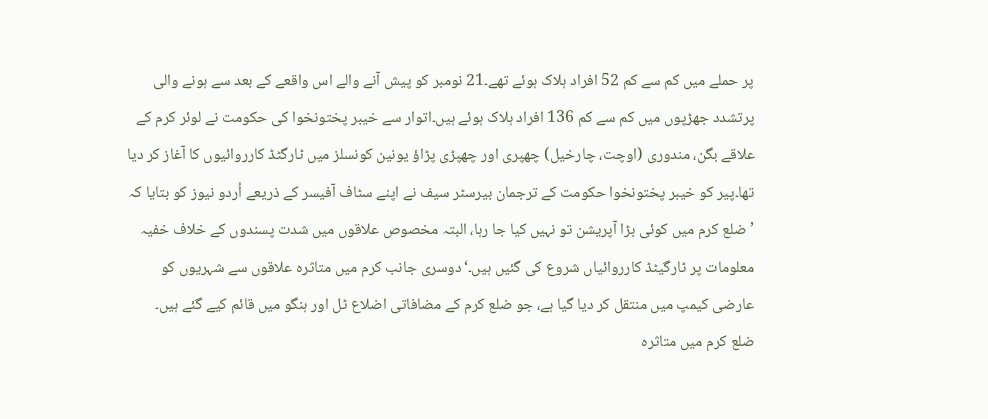پر حملے میں کم سے کم 52 افراد ہلاک ہوئے تھے۔21 نومبر کو پیش آنے والے اس واقعے کے بعد سے ہونے والی پرتشدد جھڑپوں میں کم سے کم 136 افراد ہلاک ہوئے ہیں۔اتوار سے خیبر پختونخوا کی حکومت نے لوئر کرم کے علاقے بگن، مندوری (اوچت، چارخیل) چھپری اور چھپڑی پڑاؤ یونین کونسلز میں ٹارگٹڈ کارروائیوں کا آغاز کر دیا تھا۔پیر کو خیبر پختونخوا حکومت کے ترجمان بیرسٹر سیف نے اپنے سٹاف آفیسر کے ذریعے اُردو نیوز کو بتایا کہ ’ضلع کرم میں کوئی بڑا آپریشن تو نہیں کیا جا رہا، البتہ مخصوص علاقوں میں شدت پسندوں کے خلاف خفیہ معلومات پر ٹارگیٹڈ کارروائیاں شروع کی گئیں ہیں۔‘دوسری جانب کرم میں متاثرہ علاقوں سے شہریوں کو عارضی کیمپ میں منتقل کر دیا گیا ہے، جو ضلع کرم کے مضافاتی اضلاع ٹل اور ہنگو میں قائم کیے گئے ہیں۔
ضلع کرم میں متاثرہ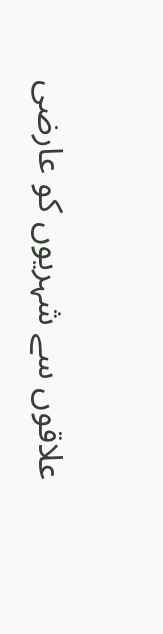علاقوں سے شہریوں کو عارضی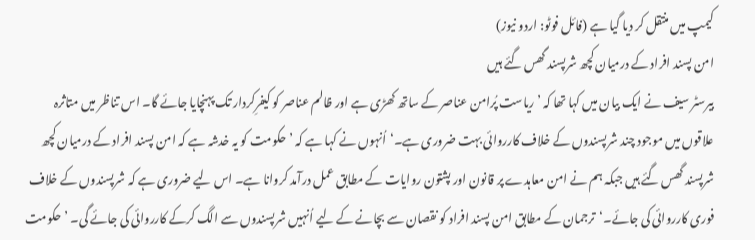کیمپ میں منتقل کر دیا گیا ہے (فائل فوٹو: اردو نیوز)
امن پسند افراد کے درمیان کچھ شرپسند گھس گئے ہیں
بیرسٹر سیف نے ایک بیان میں کہا تھا کہ ’ریاست پُرامن عناصر کے ساتھ کھڑی ہے اور ظالم عناصر کو کیفرِکردار تک پہنچایا جائے گا۔ اس تناظر میں متاثرہ علاقوں میں موجود چند شرپسندوں کے خلاف کارروائی بہت ضروری ہے۔‘اُنہوں نے کہا ہے کہ ’حکومت کو یہ خدشہ ہے کہ امن پسند افراد کے درمیان کچھ شرپسند گھس گئے ہیں جبکہ ہم نے امن معاہدے پر قانون اور پشتون روایات کے مطابق عمل درآمد کروانا ہے۔ اس لیے ضروری ہے کہ شرپسندوں کے خلاف فوری کارروائی کی جائے۔‘ترجمان کے مطابق امن پسند افراد کو نقصان سے بچانے کے لیے اُنہیں شرپسندوں سے الگ کرکے کارروائی کی جائے گی۔ ’حکومت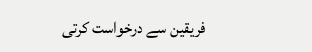فریقین سے درخواست کرتی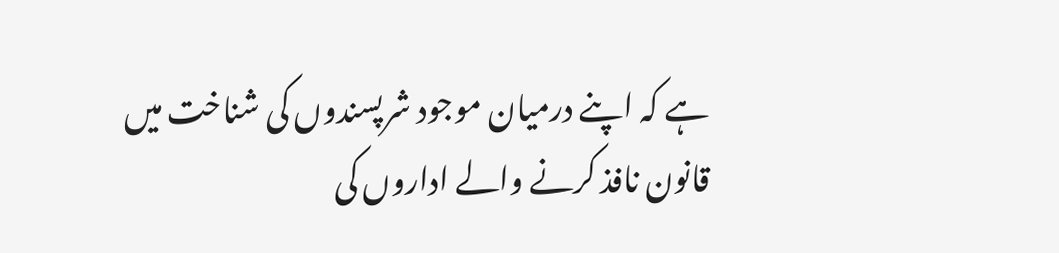ہے کہ اپنے درمیان موجود شرپسندوں کی شناخت میں قانون نافذ کرنے والے اداروں کی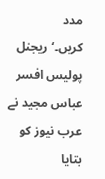مدد کریں۔‘ریجنل پولیس افسر عباس مجید نے عرب نیوز کو بتایا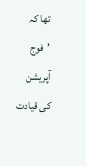تھا کہ ’فوج آپریشن کی قیادت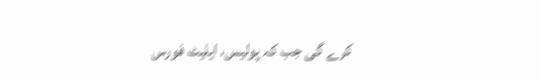کرے گی جب کہ پولیس، ایلیٹ فورس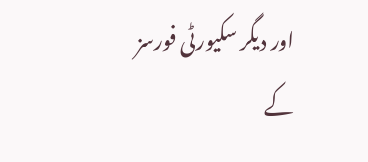اور دیگر سکیورٹی فورسز کے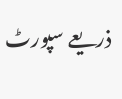ذریعے سپورٹ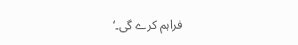فراہم کرے گی۔‘